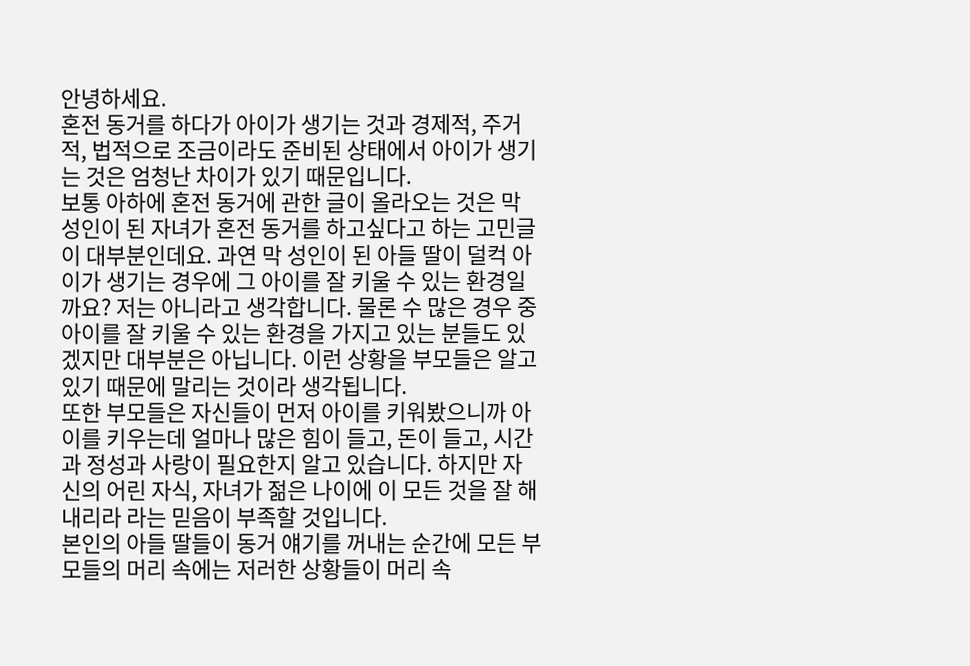안녕하세요.
혼전 동거를 하다가 아이가 생기는 것과 경제적, 주거적, 법적으로 조금이라도 준비된 상태에서 아이가 생기는 것은 엄청난 차이가 있기 때문입니다.
보통 아하에 혼전 동거에 관한 글이 올라오는 것은 막 성인이 된 자녀가 혼전 동거를 하고싶다고 하는 고민글이 대부분인데요. 과연 막 성인이 된 아들 딸이 덜컥 아이가 생기는 경우에 그 아이를 잘 키울 수 있는 환경일까요? 저는 아니라고 생각합니다. 물론 수 많은 경우 중 아이를 잘 키울 수 있는 환경을 가지고 있는 분들도 있겠지만 대부분은 아닙니다. 이런 상황을 부모들은 알고 있기 때문에 말리는 것이라 생각됩니다.
또한 부모들은 자신들이 먼저 아이를 키워봤으니까 아이를 키우는데 얼마나 많은 힘이 들고, 돈이 들고, 시간과 정성과 사랑이 필요한지 알고 있습니다. 하지만 자신의 어린 자식, 자녀가 젊은 나이에 이 모든 것을 잘 해내리라 라는 믿음이 부족할 것입니다.
본인의 아들 딸들이 동거 얘기를 꺼내는 순간에 모든 부모들의 머리 속에는 저러한 상황들이 머리 속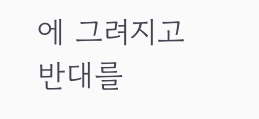에 그려지고 반대를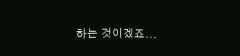하는 것이겠죠...